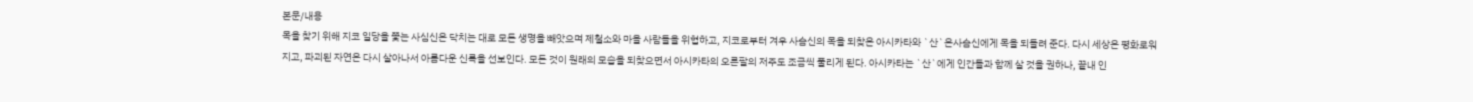본문/내용
목을 찾기 위해 지코 일당을 쫓는 사심신은 닥치는 대로 모든 생명을 빼앗으며 제철소와 마을 사람들을 위협하고, 지코로부터 겨우 사슴신의 목을 되찾은 아시카타와 `산`은사슴신에게 목을 되돌려 준다. 다시 세상은 평화로워지고, 파괴된 자연은 다시 살아나서 아름다운 신록을 선보인다. 모든 것이 원래의 모습을 되찾으면서 아시카타의 오른팔의 저주도 조금씩 풀리게 된다. 아시카타는 `산`에게 인간들과 함께 살 것을 권하나, 끝내 인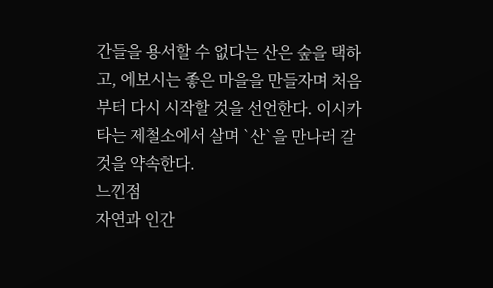간들을 용서할 수 없다는 산은 숲을 택하고, 에보시는 좋은 마을을 만들자며 처음부터 다시 시작할 것을 선언한다. 이시카타는 제철소에서 살며 `산`을 만나러 갈 것을 약속한다.
느낀점
자연과 인간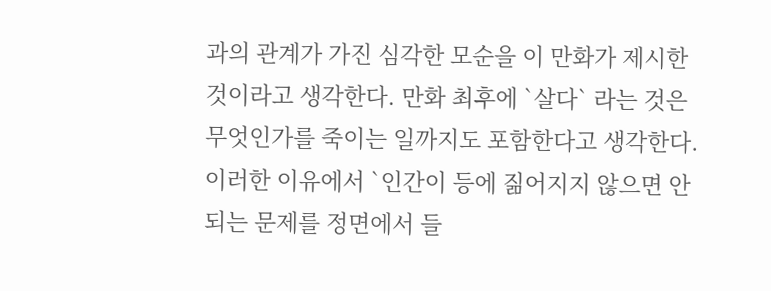과의 관계가 가진 심각한 모순을 이 만화가 제시한 것이라고 생각한다. 만화 최후에 `살다` 라는 것은 무엇인가를 죽이는 일까지도 포함한다고 생각한다. 이러한 이유에서 `인간이 등에 짊어지지 않으면 안되는 문제를 정면에서 들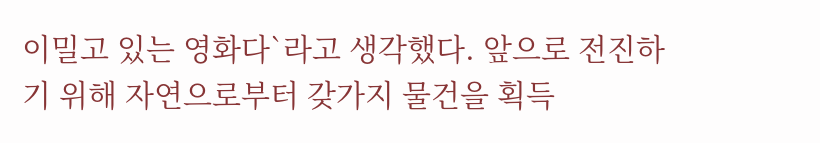이밀고 있는 영화다`라고 생각했다. 앞으로 전진하기 위해 자연으로부터 갖가지 물건을 획득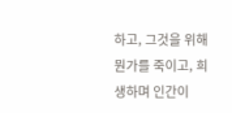하고, 그것을 위해 뭔가를 죽이고, 희생하며 인간이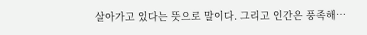살아가고 있다는 뜻으로 말이다. 그리고 인간은 풍족해…